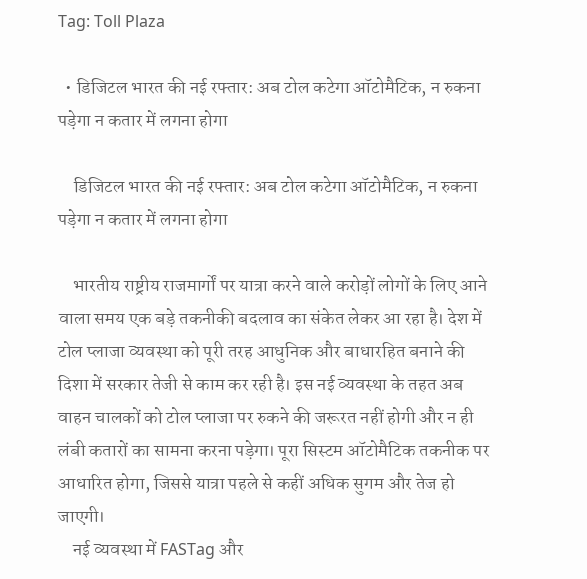Tag: Toll Plaza

  • डिजिटल भारत की नई रफ्तार: अब टोल कटेगा ऑटोमैटिक, न रुकना पड़ेगा न कतार में लगना होगा

    डिजिटल भारत की नई रफ्तार: अब टोल कटेगा ऑटोमैटिक, न रुकना पड़ेगा न कतार में लगना होगा

    भारतीय राष्ट्रीय राजमार्गों पर यात्रा करने वाले करोड़ों लोगों के लिए आने वाला समय एक बड़े तकनीकी बदलाव का संकेत लेकर आ रहा है। देश में टोल प्लाजा व्यवस्था को पूरी तरह आधुनिक और बाधारहित बनाने की दिशा में सरकार तेजी से काम कर रही है। इस नई व्यवस्था के तहत अब वाहन चालकों को टोल प्लाजा पर रुकने की जरूरत नहीं होगी और न ही लंबी कतारों का सामना करना पड़ेगा। पूरा सिस्टम ऑटोमैटिक तकनीक पर आधारित होगा, जिससे यात्रा पहले से कहीं अधिक सुगम और तेज हो जाएगी।
    नई व्यवस्था में FASTag और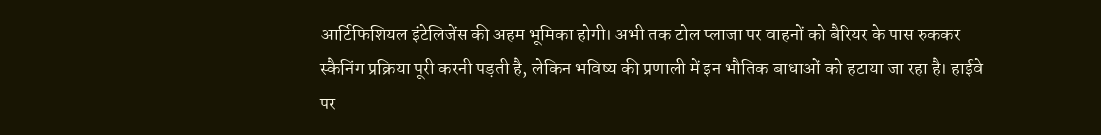आर्टिफिशियल इंटेलिजेंस की अहम भूमिका होगी। अभी तक टोल प्लाजा पर वाहनों को बैरियर के पास रुककर स्कैनिंग प्रक्रिया पूरी करनी पड़ती है, लेकिन भविष्य की प्रणाली में इन भौतिक बाधाओं को हटाया जा रहा है। हाईवे पर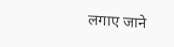लगाए जाने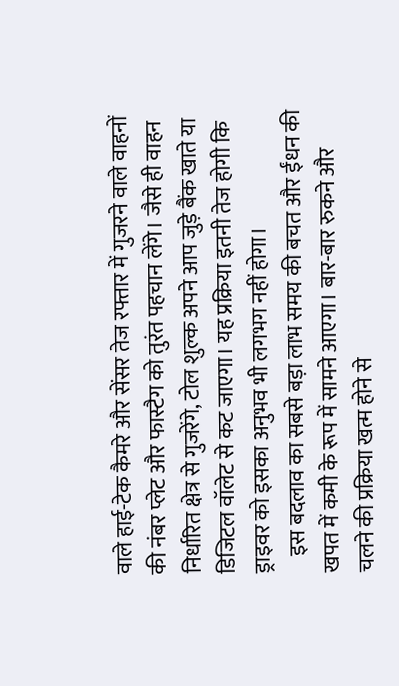वाले हाई-टेक कैमरे और सेंसर तेज रफ्तार में गुजरने वाले वाहनों की नंबर प्लेट और फास्टैग को तुरंत पहचान लेंगे। जैसे ही वाहन निर्धारित क्षेत्र से गुजरेंगे, टोल शुल्क अपने आप जुड़े बैंक खाते या डिजिटल वॉलेट से कट जाएगा। यह प्रक्रिया इतनी तेज होगी कि ड्राइवर को इसका अनुभव भी लगभग नहीं होगा।
    इस बदलाव का सबसे बड़ा लाभ समय की बचत और ईंधन की खपत में कमी के रूप में सामने आएगा। बार-बार रुकने और चलने की प्रक्रिया खत्म होने से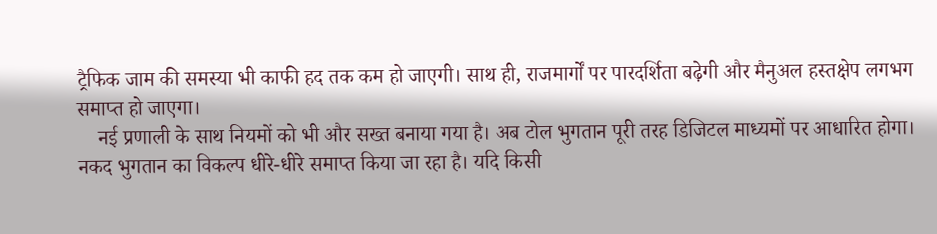ट्रैफिक जाम की समस्या भी काफी हद तक कम हो जाएगी। साथ ही, राजमार्गों पर पारदर्शिता बढ़ेगी और मैनुअल हस्तक्षेप लगभग समाप्त हो जाएगा।
    नई प्रणाली के साथ नियमों को भी और सख्त बनाया गया है। अब टोल भुगतान पूरी तरह डिजिटल माध्यमों पर आधारित होगा। नकद भुगतान का विकल्प धीरे-धीरे समाप्त किया जा रहा है। यदि किसी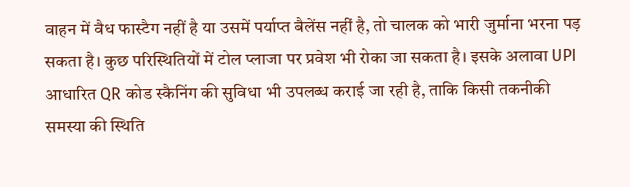वाहन में वैध फास्टैग नहीं है या उसमें पर्याप्त बैलेंस नहीं है, तो चालक को भारी जुर्माना भरना पड़ सकता है। कुछ परिस्थितियों में टोल प्लाजा पर प्रवेश भी रोका जा सकता है। इसके अलावा UPI आधारित QR कोड स्कैनिंग की सुविधा भी उपलब्ध कराई जा रही है, ताकि किसी तकनीकी समस्या की स्थिति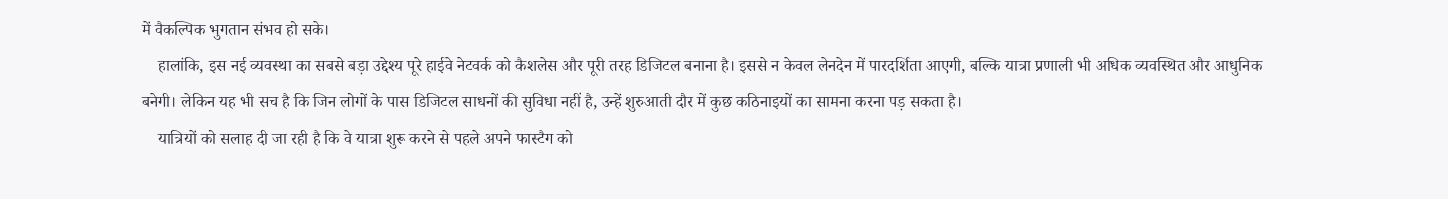में वैकल्पिक भुगतान संभव हो सके।
    हालांकि, इस नई व्यवस्था का सबसे बड़ा उद्देश्य पूरे हाईवे नेटवर्क को कैशलेस और पूरी तरह डिजिटल बनाना है। इससे न केवल लेनदेन में पारदर्शिता आएगी, बल्कि यात्रा प्रणाली भी अधिक व्यवस्थित और आधुनिक बनेगी। लेकिन यह भी सच है कि जिन लोगों के पास डिजिटल साधनों की सुविधा नहीं है, उन्हें शुरुआती दौर में कुछ कठिनाइयों का सामना करना पड़ सकता है।
    यात्रियों को सलाह दी जा रही है कि वे यात्रा शुरू करने से पहले अपने फास्टैग को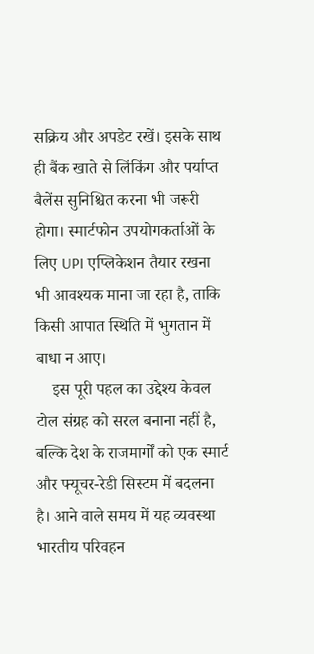सक्रिय और अपडेट रखें। इसके साथ ही बैंक खाते से लिंकिंग और पर्याप्त बैलेंस सुनिश्चित करना भी जरूरी होगा। स्मार्टफोन उपयोगकर्ताओं के लिए UPI एप्लिकेशन तैयार रखना भी आवश्यक माना जा रहा है, ताकि किसी आपात स्थिति में भुगतान में बाधा न आए।
    इस पूरी पहल का उद्देश्य केवल टोल संग्रह को सरल बनाना नहीं है, बल्कि देश के राजमार्गों को एक स्मार्ट और फ्यूचर-रेडी सिस्टम में बदलना है। आने वाले समय में यह व्यवस्था भारतीय परिवहन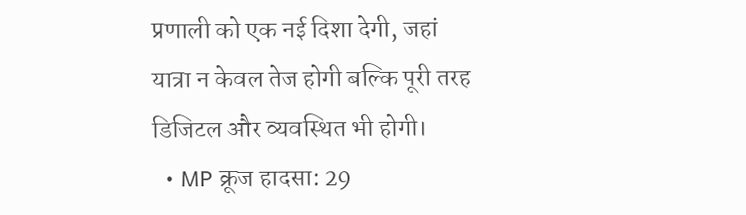प्रणाली को एक नई दिशा देगी, जहां यात्रा न केवल तेज होगी बल्कि पूरी तरह डिजिटल और व्यवस्थित भी होगी।
  • MP क्रूज हादसा: 29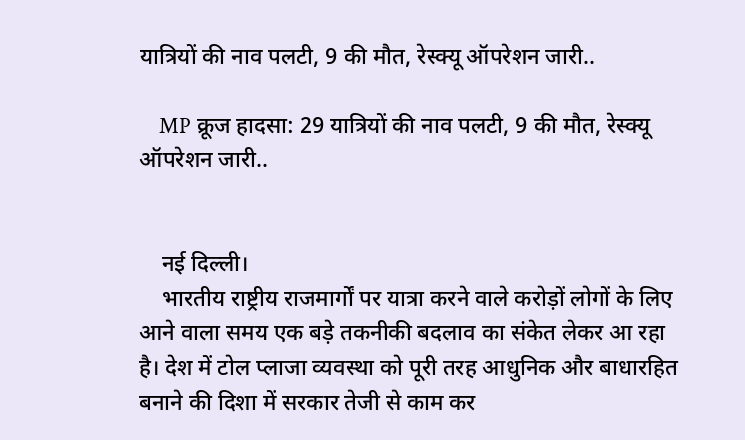यात्रियों की नाव पलटी, 9 की मौत, रेस्क्यू ऑपरेशन जारी..

    MP क्रूज हादसा: 29 यात्रियों की नाव पलटी, 9 की मौत, रेस्क्यू ऑपरेशन जारी..


    नई दिल्ली।
    भारतीय राष्ट्रीय राजमार्गों पर यात्रा करने वाले करोड़ों लोगों के लिए आने वाला समय एक बड़े तकनीकी बदलाव का संकेत लेकर आ रहा है। देश में टोल प्लाजा व्यवस्था को पूरी तरह आधुनिक और बाधारहित बनाने की दिशा में सरकार तेजी से काम कर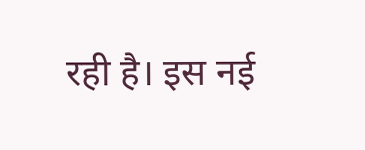रही है। इस नई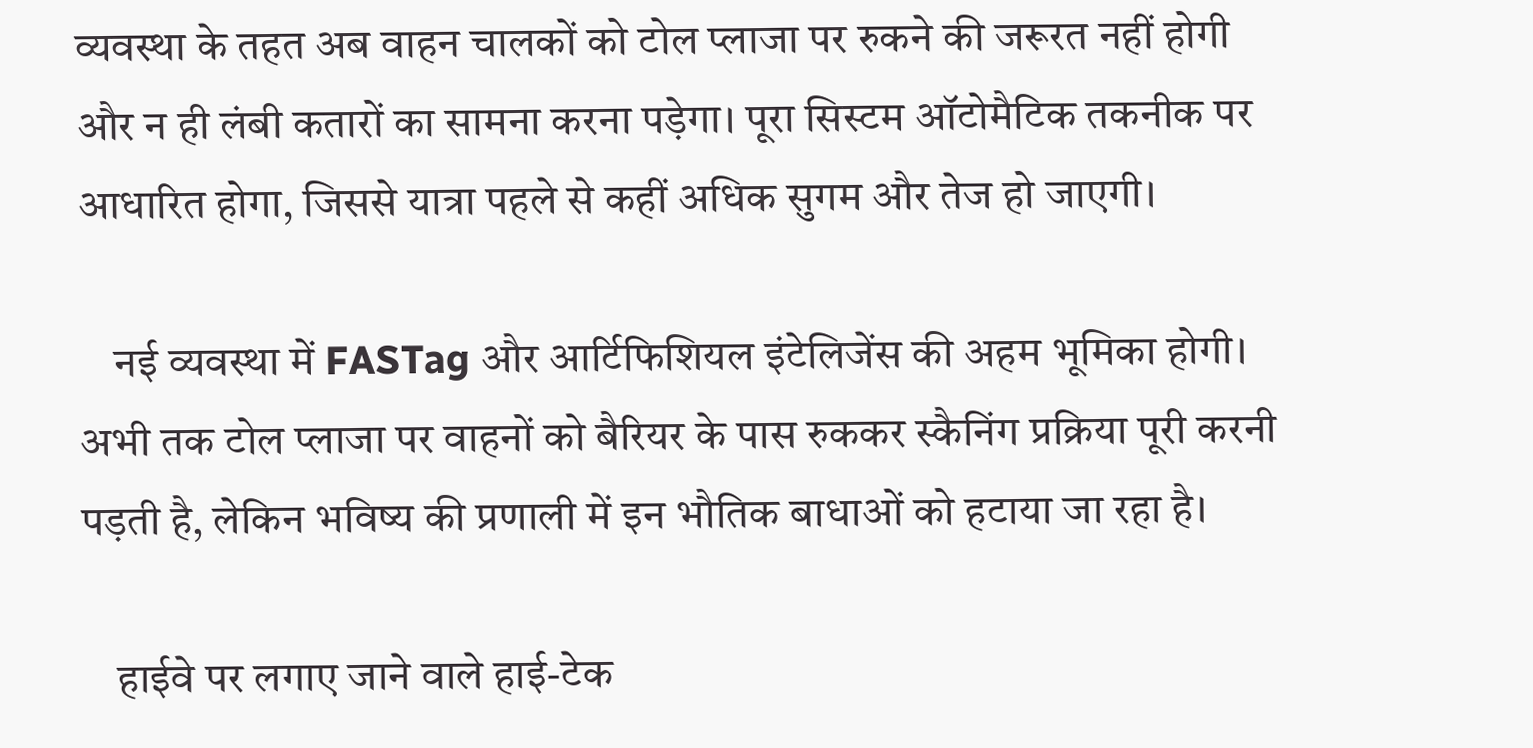व्यवस्था के तहत अब वाहन चालकों को टोल प्लाजा पर रुकने की जरूरत नहीं होगी और न ही लंबी कतारों का सामना करना पड़ेगा। पूरा सिस्टम ऑटोमैटिक तकनीक पर आधारित होगा, जिससे यात्रा पहले से कहीं अधिक सुगम और तेज हो जाएगी।

    नई व्यवस्था में FASTag और आर्टिफिशियल इंटेलिजेंस की अहम भूमिका होगी। अभी तक टोल प्लाजा पर वाहनों को बैरियर के पास रुककर स्कैनिंग प्रक्रिया पूरी करनी पड़ती है, लेकिन भविष्य की प्रणाली में इन भौतिक बाधाओं को हटाया जा रहा है।

    हाईवे पर लगाए जाने वाले हाई-टेक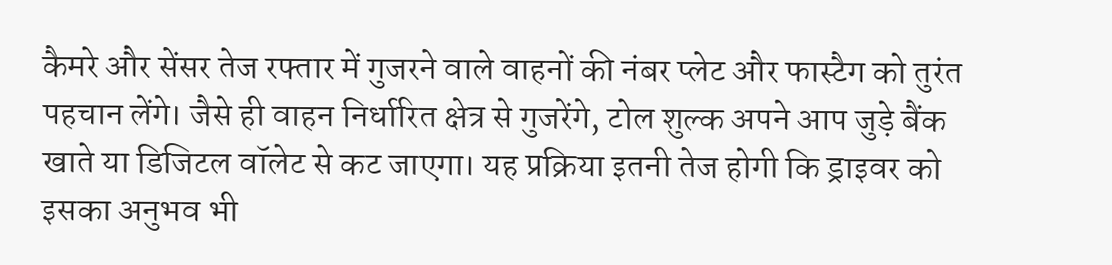कैमरे और सेंसर तेज रफ्तार में गुजरने वाले वाहनों की नंबर प्लेट और फास्टैग को तुरंत पहचान लेंगे। जैसे ही वाहन निर्धारित क्षेत्र से गुजरेंगे, टोल शुल्क अपने आप जुड़े बैंक खाते या डिजिटल वॉलेट से कट जाएगा। यह प्रक्रिया इतनी तेज होगी कि ड्राइवर को इसका अनुभव भी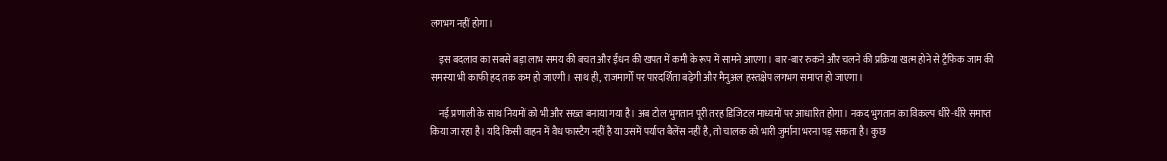लगभग नहीं होगा।

    इस बदलाव का सबसे बड़ा लाभ समय की बचत और ईंधन की खपत में कमी के रूप में सामने आएगा। बार-बार रुकने और चलने की प्रक्रिया खत्म होने से ट्रैफिक जाम की समस्या भी काफी हद तक कम हो जाएगी। साथ ही, राजमार्गों पर पारदर्शिता बढ़ेगी और मैनुअल हस्तक्षेप लगभग समाप्त हो जाएगा।

    नई प्रणाली के साथ नियमों को भी और सख्त बनाया गया है। अब टोल भुगतान पूरी तरह डिजिटल माध्यमों पर आधारित होगा। नकद भुगतान का विकल्प धीरे-धीरे समाप्त किया जा रहा है। यदि किसी वाहन में वैध फास्टैग नहीं है या उसमें पर्याप्त बैलेंस नहीं है, तो चालक को भारी जुर्माना भरना पड़ सकता है। कुछ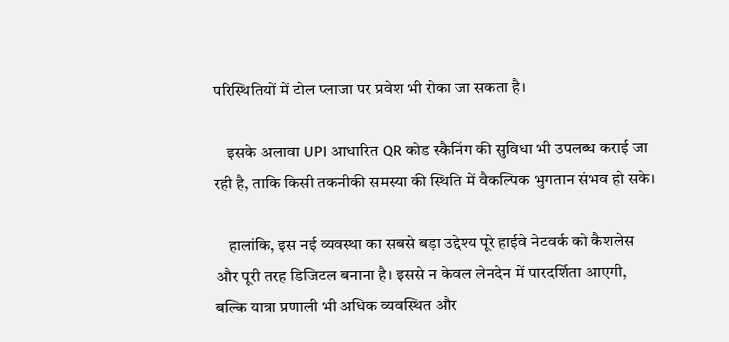परिस्थितियों में टोल प्लाजा पर प्रवेश भी रोका जा सकता है।

    इसके अलावा UPI आधारित QR कोड स्कैनिंग की सुविधा भी उपलब्ध कराई जा रही है, ताकि किसी तकनीकी समस्या की स्थिति में वैकल्पिक भुगतान संभव हो सके।

    हालांकि, इस नई व्यवस्था का सबसे बड़ा उद्देश्य पूरे हाईवे नेटवर्क को कैशलेस और पूरी तरह डिजिटल बनाना है। इससे न केवल लेनदेन में पारदर्शिता आएगी, बल्कि यात्रा प्रणाली भी अधिक व्यवस्थित और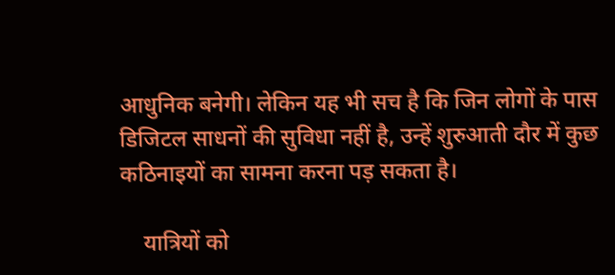आधुनिक बनेगी। लेकिन यह भी सच है कि जिन लोगों के पास डिजिटल साधनों की सुविधा नहीं है, उन्हें शुरुआती दौर में कुछ कठिनाइयों का सामना करना पड़ सकता है।

    यात्रियों को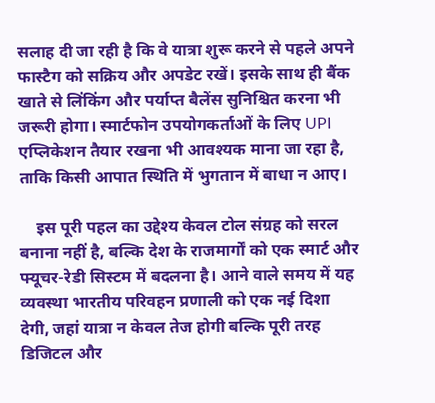सलाह दी जा रही है कि वे यात्रा शुरू करने से पहले अपने फास्टैग को सक्रिय और अपडेट रखें। इसके साथ ही बैंक खाते से लिंकिंग और पर्याप्त बैलेंस सुनिश्चित करना भी जरूरी होगा। स्मार्टफोन उपयोगकर्ताओं के लिए UPI एप्लिकेशन तैयार रखना भी आवश्यक माना जा रहा है, ताकि किसी आपात स्थिति में भुगतान में बाधा न आए।

    इस पूरी पहल का उद्देश्य केवल टोल संग्रह को सरल बनाना नहीं है, बल्कि देश के राजमार्गों को एक स्मार्ट और फ्यूचर-रेडी सिस्टम में बदलना है। आने वाले समय में यह व्यवस्था भारतीय परिवहन प्रणाली को एक नई दिशा देगी, जहां यात्रा न केवल तेज होगी बल्कि पूरी तरह डिजिटल और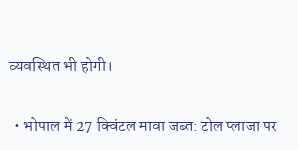व्यवस्थित भी होगी।

  • भोपाल में 27 क्विंटल मावा जब्त: टोल प्लाजा पर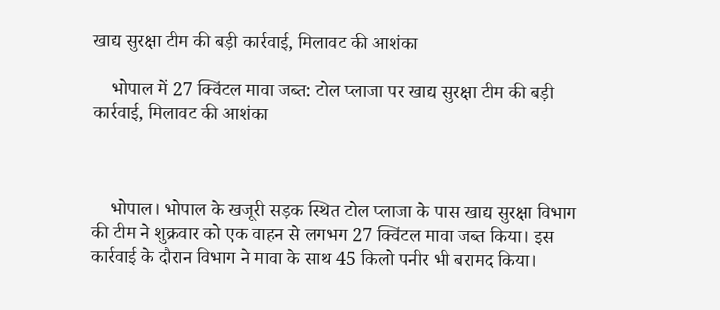खाद्य सुरक्षा टीम की बड़ी कार्रवाई, मिलावट की आशंका

    भोपाल में 27 क्विंटल मावा जब्त: टोल प्लाजा पर खाद्य सुरक्षा टीम की बड़ी कार्रवाई, मिलावट की आशंका



    भोपाल। भोपाल के खजूरी सड़क स्थित टोल प्लाजा के पास खाद्य सुरक्षा विभाग की टीम ने शुक्रवार को एक वाहन से लगभग 27 क्विंटल मावा जब्त किया। इस कार्रवाई के दौरान विभाग ने मावा के साथ 45 किलो पनीर भी बरामद किया।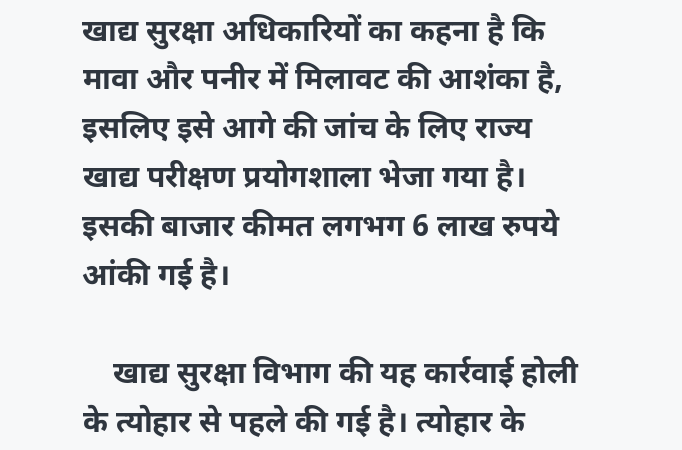खाद्य सुरक्षा अधिकारियों का कहना है कि मावा और पनीर में मिलावट की आशंका है, इसलिए इसे आगे की जांच के लिए राज्य खाद्य परीक्षण प्रयोगशाला भेजा गया है। इसकी बाजार कीमत लगभग 6 लाख रुपये आंकी गई है।

    खाद्य सुरक्षा विभाग की यह कार्रवाई होली के त्योहार से पहले की गई है। त्योहार के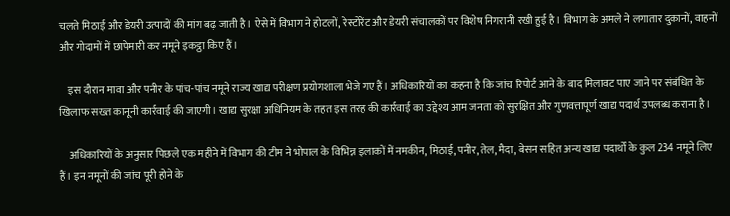चलते मिठाई और डेयरी उत्पादों की मांग बढ़ जाती है। ऐसे में विभाग ने होटलों, रेस्टोरेंट और डेयरी संचालकों पर विशेष निगरानी रखी हुई है। विभाग के अमले ने लगातार दुकानों, वाहनों और गोदामों में छापेमारी कर नमूने इकट्ठा किए हैं।

    इस दौरान मावा और पनीर के पांच-पांच नमूने राज्य खाद्य परीक्षण प्रयोगशाला भेजे गए हैं। अधिकारियों का कहना है कि जांच रिपोर्ट आने के बाद मिलावट पाए जाने पर संबंधित के खिलाफ सख्त कानूनी कार्रवाई की जाएगी। खाद्य सुरक्षा अधिनियम के तहत इस तरह की कार्रवाई का उद्देश्य आम जनता को सुरक्षित और गुणवत्तापूर्ण खाद्य पदार्थ उपलब्ध कराना है।

    अधिकारियों के अनुसार पिछले एक महीने में विभाग की टीम ने भोपाल के विभिन्न इलाकों में नमकीन, मिठाई, पनीर, तेल, मैदा, बेसन सहित अन्य खाद्य पदार्थों के कुल 234 नमूने लिए हैं। इन नमूनों की जांच पूरी होने के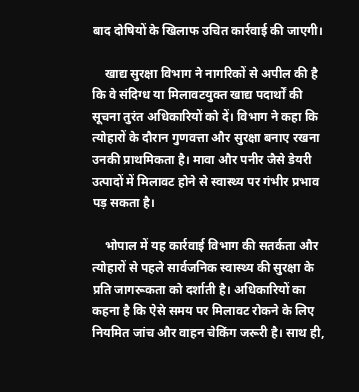बाद दोषियों के खिलाफ उचित कार्रवाई की जाएगी।

    खाद्य सुरक्षा विभाग ने नागरिकों से अपील की है कि वे संदिग्ध या मिलावटयुक्त खाद्य पदार्थों की सूचना तुरंत अधिकारियों को दें। विभाग ने कहा कि त्योहारों के दौरान गुणवत्ता और सुरक्षा बनाए रखना उनकी प्राथमिकता है। मावा और पनीर जैसे डेयरी उत्पादों में मिलावट होने से स्वास्थ्य पर गंभीर प्रभाव पड़ सकता है।

    भोपाल में यह कार्रवाई विभाग की सतर्कता और त्योहारों से पहले सार्वजनिक स्वास्थ्य की सुरक्षा के प्रति जागरूकता को दर्शाती है। अधिकारियों का कहना है कि ऐसे समय पर मिलावट रोकने के लिए नियमित जांच और वाहन चेकिंग जरूरी है। साथ ही,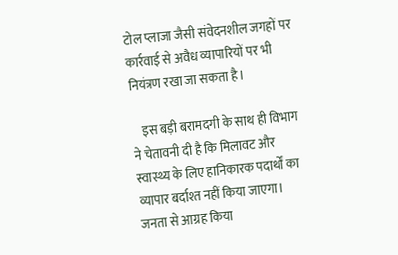टोल प्लाजा जैसी संवेदनशील जगहों पर कार्रवाई से अवैध व्यापारियों पर भी नियंत्रण रखा जा सकता है।

    इस बड़ी बरामदगी के साथ ही विभाग ने चेतावनी दी है कि मिलावट और स्वास्थ्य के लिए हानिकारक पदार्थों का व्यापार बर्दाश्त नहीं किया जाएगा। जनता से आग्रह किया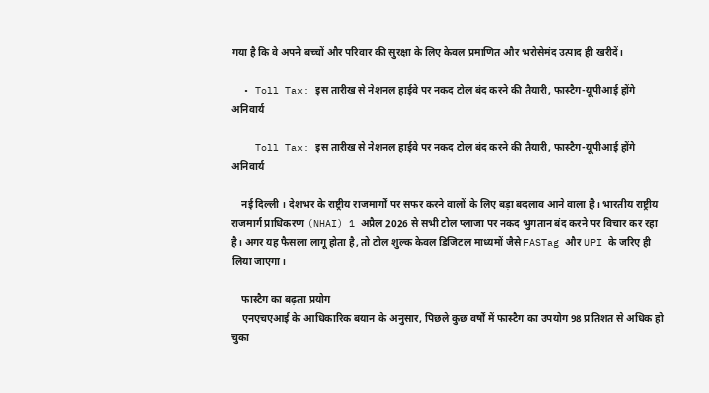गया है कि वे अपने बच्चों और परिवार की सुरक्षा के लिए केवल प्रमाणित और भरोसेमंद उत्पाद ही खरीदें।

  • Toll Tax: इस तारीख से नेशनल हाईवे पर नकद टोल बंद करने की तैयारी, फास्टैग-यूपीआई होंगे अनिवार्य

    Toll Tax: इस तारीख से नेशनल हाईवे पर नकद टोल बंद करने की तैयारी, फास्टैग-यूपीआई होंगे अनिवार्य

    नई दिल्ली । देशभर के राष्ट्रीय राजमार्गों पर सफर करने वालों के लिए बड़ा बदलाव आने वाला है। भारतीय राष्ट्रीय राजमार्ग प्राधिकरण (NHAI) 1 अप्रैल 2026 से सभी टोल प्लाजा पर नकद भुगतान बंद करने पर विचार कर रहा है। अगर यह फैसला लागू होता है, तो टोल शुल्क केवल डिजिटल माध्यमों जैसे FASTag और UPI के जरिए ही लिया जाएगा।

    फास्टैग का बढ़ता प्रयोग
    एनएचएआई के आधिकारिक बयान के अनुसार, पिछले कुछ वर्षों में फास्टैग का उपयोग 98 प्रतिशत से अधिक हो चुका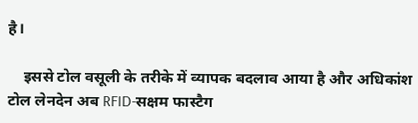है।

    इससे टोल वसूली के तरीके में व्यापक बदलाव आया है और अधिकांश टोल लेनदेन अब RFID-सक्षम फास्टैग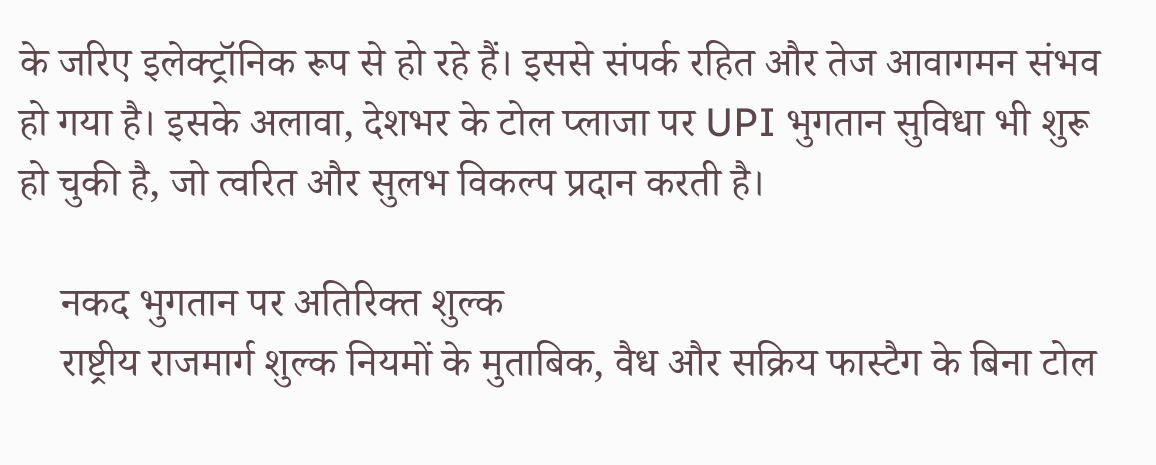के जरिए इलेक्ट्रॉनिक रूप से हो रहे हैं। इससे संपर्क रहित और तेज आवागमन संभव हो गया है। इसके अलावा, देशभर के टोल प्लाजा पर UPI भुगतान सुविधा भी शुरू हो चुकी है, जो त्वरित और सुलभ विकल्प प्रदान करती है।

    नकद भुगतान पर अतिरिक्त शुल्क
    राष्ट्रीय राजमार्ग शुल्क नियमों के मुताबिक, वैध और सक्रिय फास्टैग के बिना टोल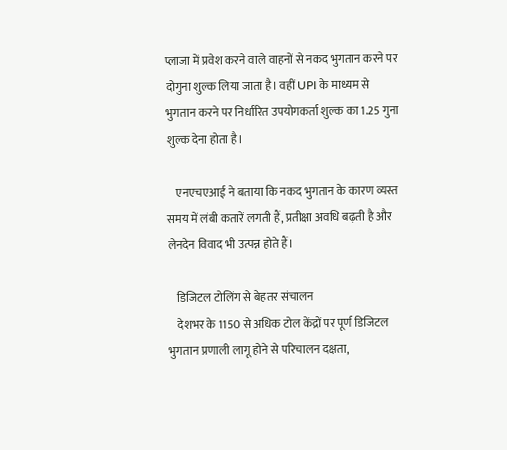प्लाजा में प्रवेश करने वाले वाहनों से नकद भुगतान करने पर दोगुना शुल्क लिया जाता है। वहीं UPI के माध्यम से भुगतान करने पर निर्धारित उपयोगकर्ता शुल्क का 1.25 गुना शुल्क देना होता है।

    एनएचएआई ने बताया कि नकद भुगतान के कारण व्यस्त समय में लंबी कतारें लगती हैं, प्रतीक्षा अवधि बढ़ती है और लेनदेन विवाद भी उत्पन्न होते हैं।

    डिजिटल टोलिंग से बेहतर संचालन
    देशभर के 1150 से अधिक टोल केंद्रों पर पूर्ण डिजिटल भुगतान प्रणाली लागू होने से परिचालन दक्षता,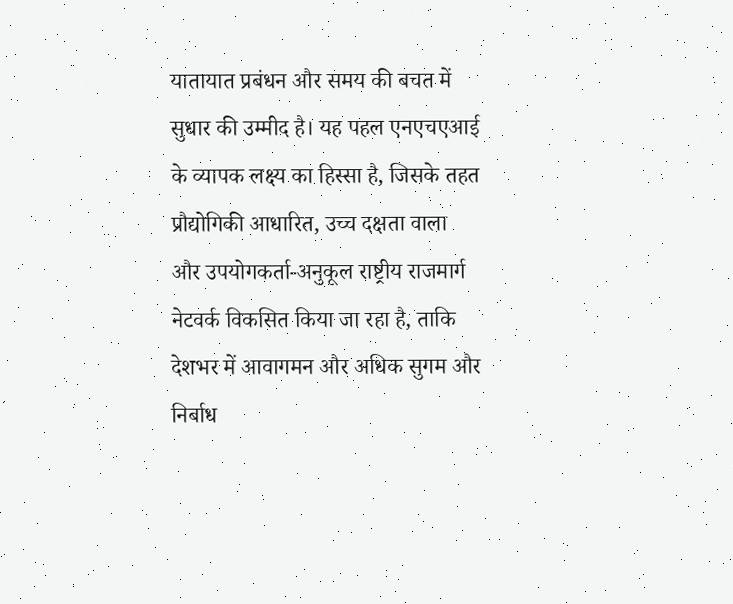यातायात प्रबंधन और समय की बचत में सुधार की उम्मीद है। यह पहल एनएचएआई के व्यापक लक्ष्य का हिस्सा है, जिसके तहत प्रौद्योगिकी आधारित, उच्च दक्षता वाला और उपयोगकर्ता-अनुकूल राष्ट्रीय राजमार्ग नेटवर्क विकसित किया जा रहा है, ताकि देशभर में आवागमन और अधिक सुगम और निर्बाध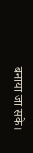बनाया जा सके।